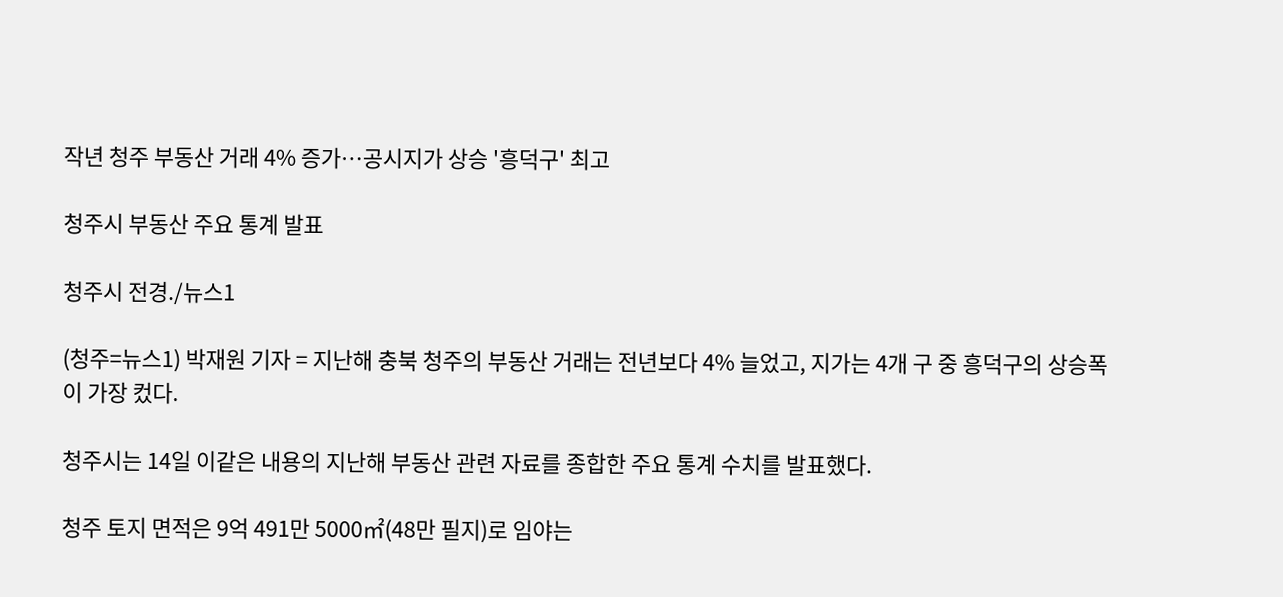작년 청주 부동산 거래 4% 증가…공시지가 상승 '흥덕구' 최고

청주시 부동산 주요 통계 발표

청주시 전경./뉴스1

(청주=뉴스1) 박재원 기자 = 지난해 충북 청주의 부동산 거래는 전년보다 4% 늘었고, 지가는 4개 구 중 흥덕구의 상승폭이 가장 컸다.

청주시는 14일 이같은 내용의 지난해 부동산 관련 자료를 종합한 주요 통계 수치를 발표했다.

청주 토지 면적은 9억 491만 5000㎡(48만 필지)로 임야는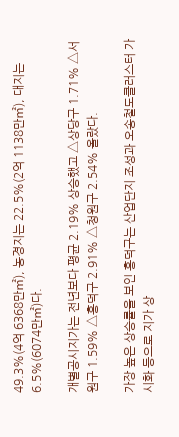49.3%(4억 6368만㎡), 농경지는 22.5%(2억 1138만㎡), 대지는 6.5%(6074만㎡)다.

개별공시지가는 전년보다 평균 2.19% 상승했고 △상당구 1.71% △서원구 1.59% △흥덕구 2.91% △청원구 2.54% 올랐다.

가장 높은 상승률을 보인 흥덕구는 산업단지 조성과 오송철도클러스터 가시화 등으로 지가 상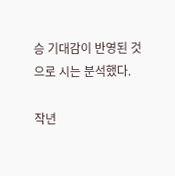승 기대감이 반영된 것으로 시는 분석했다.

작년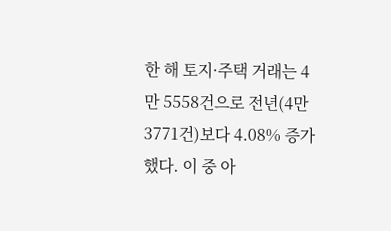한 해 토지·주택 거래는 4만 5558건으로 전년(4만 3771건)보다 4.08% 증가했다. 이 중 아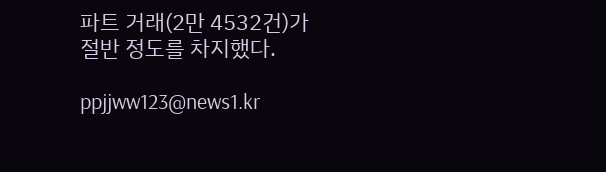파트 거래(2만 4532건)가 절반 정도를 차지했다.

ppjjww123@news1.kr